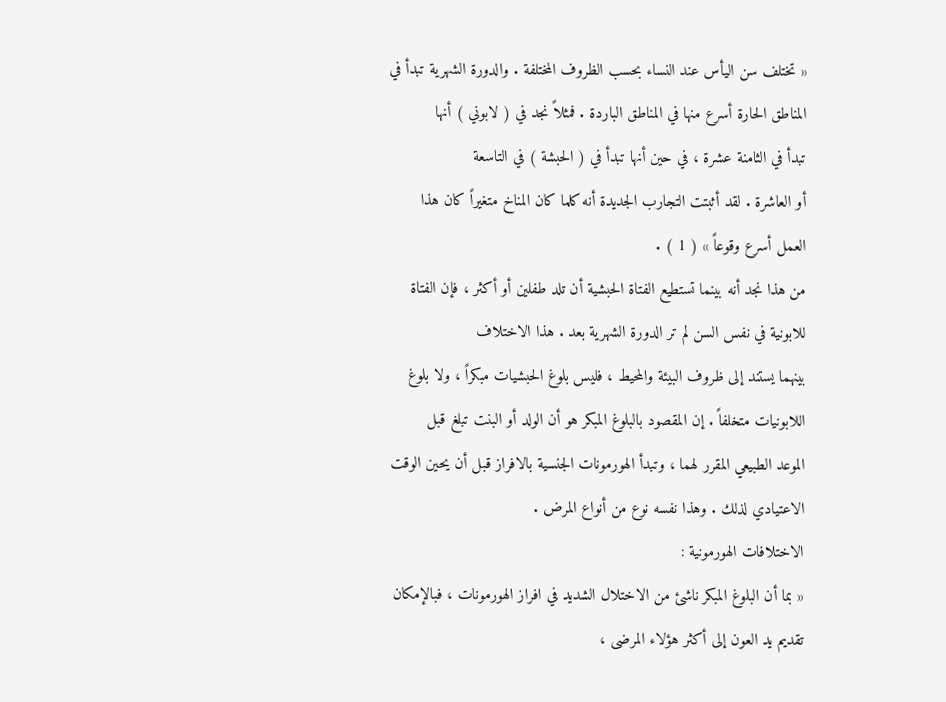« تختلف سن اليأس عند النساء بحسب الظروف المختلفة . والدورة الشهرية تبدأ في
المناطق الحارة أسرع منها في المناطق الباردة . فمثلاً نجد في ( لابوني ) أنها
تبدأ في الثامنة عشرة ، في حين أنها تبدأ في ( الحبشة ) في التاسعة
أو العاشرة . لقد أثبتت التجارب الجديدة أنه كلما كان المناخ متغيراً كان هذا
العمل أسرع وقوعاً » ( 1 ) .
من هذا نجد أنه بينما تستطيع الفتاة الحبشية أن تلد طفلين أو أكثر ، فإن الفتاة
للابونية في نفس السن لم تر الدورة الشهرية بعد . هذا الاختلاف
بينهما يستند إلى ظروف البيئة والمحيط ، فليس بلوغ الحبشيات مبكراً ، ولا بلوغ
اللابونيات متخلفاً . إن المقصود بالبلوغ المبكر هو أن الولد أو البنت تبلغ قبل
الموعد الطبيعي المقرر لهما ، وتبدأ الهورمونات الجنسية بالافراز قبل أن يحين الوقت
الاعتيادي لذلك . وهذا نفسه نوع من أنواع المرض .
الاختلافات الهورمونية :
« بما أن البلوغ المبكر ناشئ من الاختلال الشديد في افراز الهورمونات ، فبالإمكان
تقديم يد العون إلى أكثر هؤلاء المرضى ،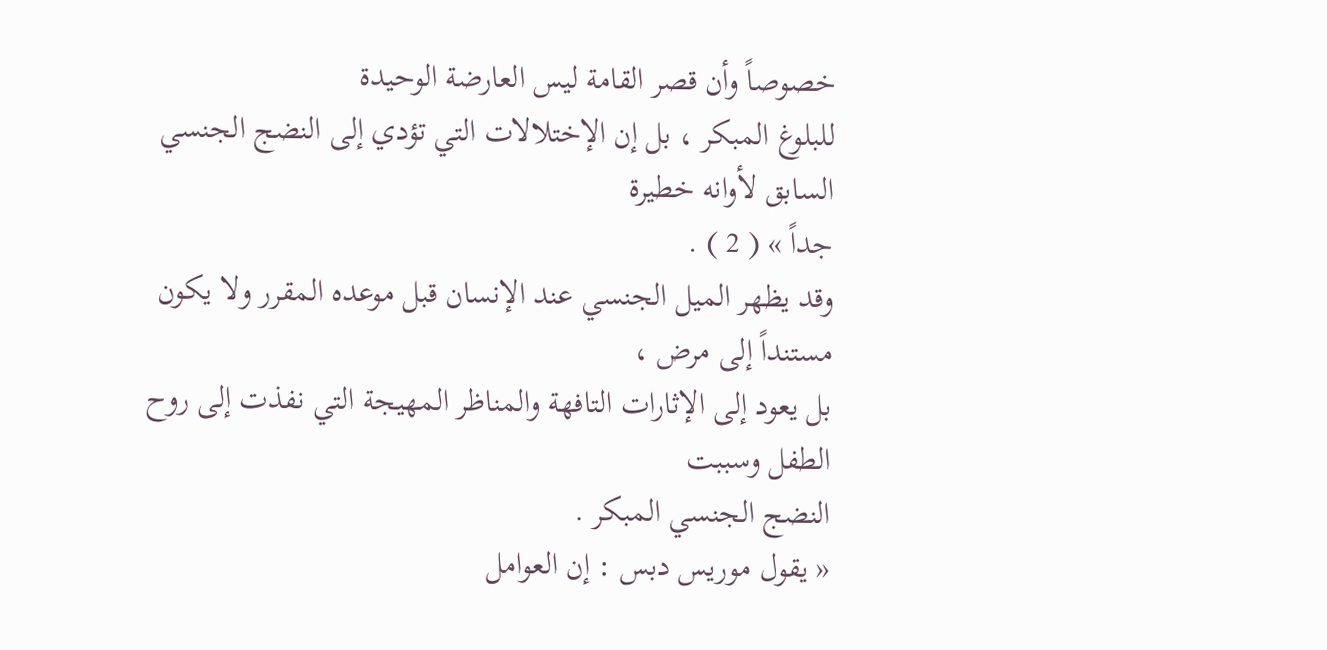خصوصاً وأن قصر القامة ليس العارضة الوحيدة
للبلوغ المبكر ، بل إن الإختلالات التي تؤدي إلى النضج الجنسي السابق لأوانه خطيرة
جداً » ( 2 ) .
وقد يظهر الميل الجنسي عند الإنسان قبل موعده المقرر ولا يكون مستنداً إلى مرض ،
بل يعود إلى الإثارات التافهة والمناظر المهيجة التي نفذت إلى روح الطفل وسببت
النضج الجنسي المبكر .
« يقول موريس دبس : إن العوامل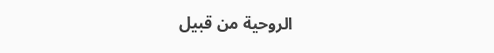الروحية من قبيل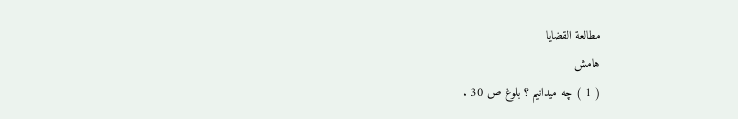مطالعة القضايا
هامش
( 1 ) چه ميدانيم ؟ بلوغ ص 30 .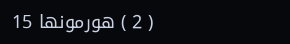( 2 ) هورمونها 15